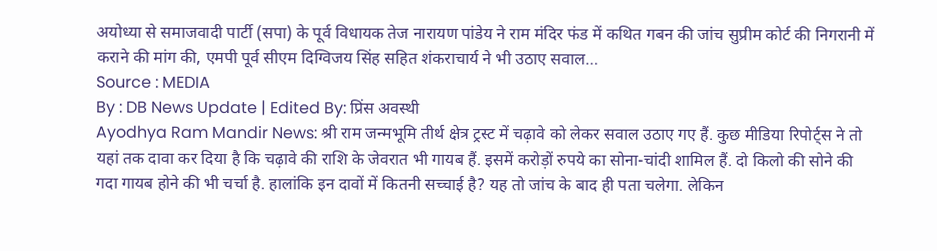अयोध्या से समाजवादी पार्टी (सपा) के पूर्व विधायक तेज नारायण पांडेय ने राम मंदिर फंड में कथित गबन की जांच सुप्रीम कोर्ट की निगरानी में कराने की मांग की, एमपी पूर्व सीएम दिग्विजय सिंह सहित शंकराचार्य ने भी उठाए सवाल…
Source : MEDIA
By : DB News Update | Edited By: प्रिंस अवस्थी
Ayodhya Ram Mandir News: श्री राम जन्मभूमि तीर्थ क्षेत्र ट्रस्ट में चढ़ावे को लेकर सवाल उठाए गए हैं. कुछ मीडिया रिपोर्ट्स ने तो यहां तक दावा कर दिया है कि चढ़ावे की राशि के जेवरात भी गायब हैं. इसमें करोड़ों रुपये का सोना-चांदी शामिल हैं. दो किलो की सोने की गदा गायब होने की भी चर्चा है. हालांकि इन दावों में कितनी सच्चाई है? यह तो जांच के बाद ही पता चलेगा. लेकिन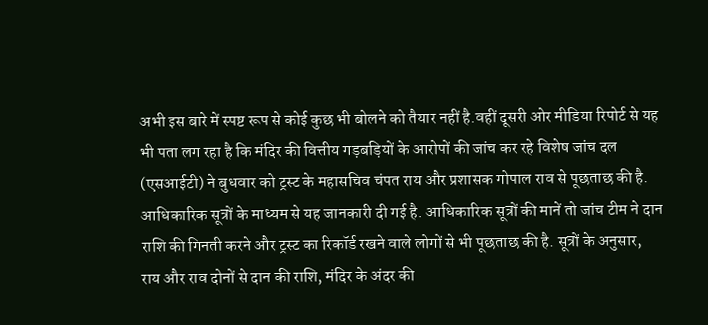अभी इस बारे में स्पष्ट रूप से कोई कुछ भी बोलने को तैयार नहीं है.वहीं दूसरी ओर मीडिया रिपोर्ट से यह भी पता लग रहा है कि मंदिर की वित्तीय गड़बड़ियों के आरोपों की जांच कर रहे विशेष जांच दल (एसआईटी) ने बुधवार को ट्रस्ट के महासचिव चंपत राय और प्रशासक गोपाल राव से पूछताछ की है. आधिकारिक सूत्रों के माध्यम से यह जानकारी दी गई है. आधिकारिक सूत्रों की मानें तो जांच टीम ने दान राशि की गिनती करने और ट्रस्ट का रिकॉर्ड रखने वाले लोगों से भी पूछताछ की है. सूत्रों के अनुसार, राय और राव दोनों से दान की राशि, मंदिर के अंदर की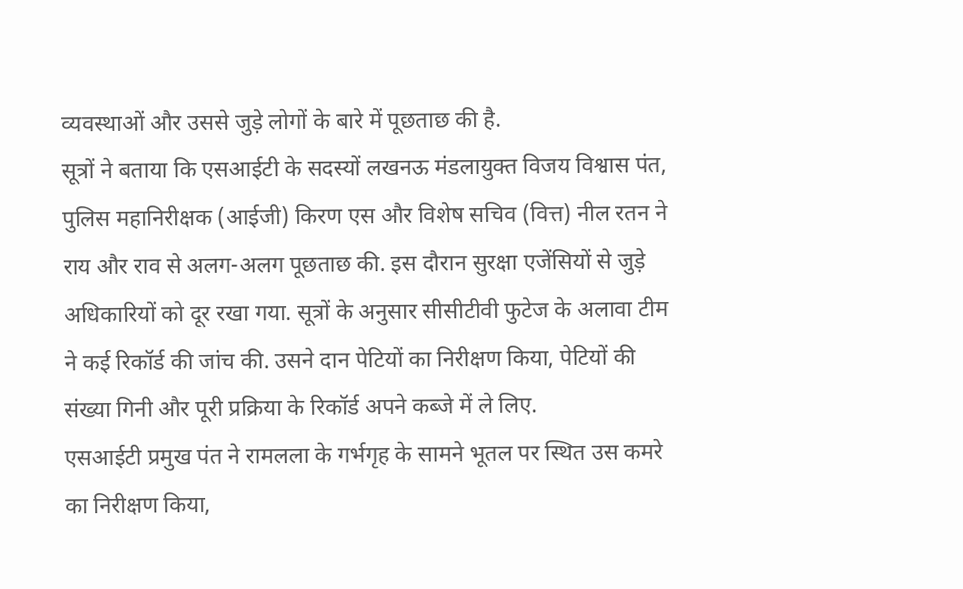व्यवस्थाओं और उससे जुड़े लोगों के बारे में पूछताछ की है.
सूत्रों ने बताया कि एसआईटी के सदस्यों लखनऊ मंडलायुक्त विजय विश्वास पंत, पुलिस महानिरीक्षक (आईजी) किरण एस और विशेष सचिव (वित्त) नील रतन ने राय और राव से अलग-अलग पूछताछ की. इस दौरान सुरक्षा एजेंसियों से जुड़े अधिकारियों को दूर रखा गया. सूत्रों के अनुसार सीसीटीवी फुटेज के अलावा टीम ने कई रिकॉर्ड की जांच की. उसने दान पेटियों का निरीक्षण किया, पेटियों की संख्या गिनी और पूरी प्रक्रिया के रिकॉर्ड अपने कब्जे में ले लिए.
एसआईटी प्रमुख पंत ने रामलला के गर्भगृह के सामने भूतल पर स्थित उस कमरे का निरीक्षण किया,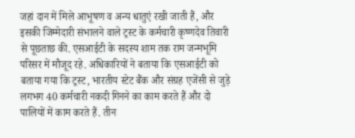जहां दान में मिले आभूषण व अन्य धातुएं रखी जाती हैं, और इसकी जिम्मेदारी संभालने वाले ट्रस्ट के कर्मचारी कृष्णदेव तिवारी से पूछताछ की. एसआईटी के सदस्य शाम तक राम जन्मभूमि परिसर में मौजूद रहे. अधिकारियों ने बताया कि एसआईटी को बताया गया कि ट्रस्ट, भारतीय स्टेट बैंक और संग्रह एजेंसी से जुड़े लगभग 40 कर्मचारी नकदी गिनने का काम करते हैं और दो पालियों में काम करते हैं. तीन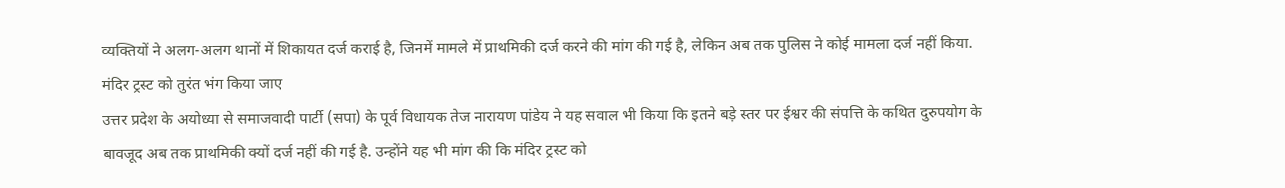व्यक्तियों ने अलग-अलग थानों में शिकायत दर्ज कराई है, जिनमें मामले में प्राथमिकी दर्ज करने की मांग की गई है, लेकिन अब तक पुलिस ने कोई मामला दर्ज नहीं किया.
मंदिर ट्रस्ट को तुरंत भंग किया जाए
उत्तर प्रदेश के अयोध्या से समाजवादी पार्टी (सपा) के पूर्व विधायक तेज नारायण पांडेय ने यह सवाल भी किया कि इतने बड़े स्तर पर ईश्वर की संपत्ति के कथित दुरुपयोग के बावजूद अब तक प्राथमिकी क्यों दर्ज नहीं की गई है. उन्होंने यह भी मांग की कि मंदिर ट्रस्ट को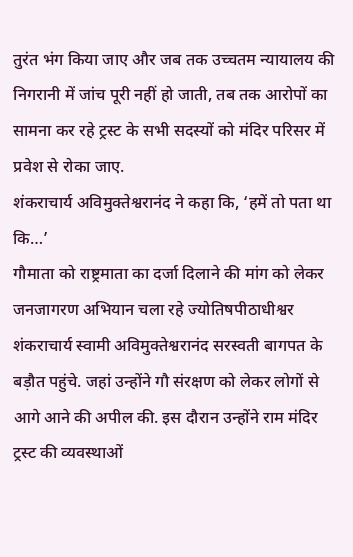तुरंत भंग किया जाए और जब तक उच्चतम न्यायालय की निगरानी में जांच पूरी नहीं हो जाती, तब तक आरोपों का सामना कर रहे ट्रस्ट के सभी सदस्यों को मंदिर परिसर में प्रवेश से रोका जाए.
शंकराचार्य अविमुक्तेश्वरानंद ने कहा कि, ‘हमें तो पता था कि…’
गौमाता को राष्ट्रमाता का दर्जा दिलाने की मांग को लेकर जनजागरण अभियान चला रहे ज्योतिषपीठाधीश्वर शंकराचार्य स्वामी अविमुक्तेश्वरानंद सरस्वती बागपत के बड़ौत पहुंचे. जहां उन्होंने गौ संरक्षण को लेकर लोगों से आगे आने की अपील की. इस दौरान उन्होंने राम मंदिर ट्रस्ट की व्यवस्थाओं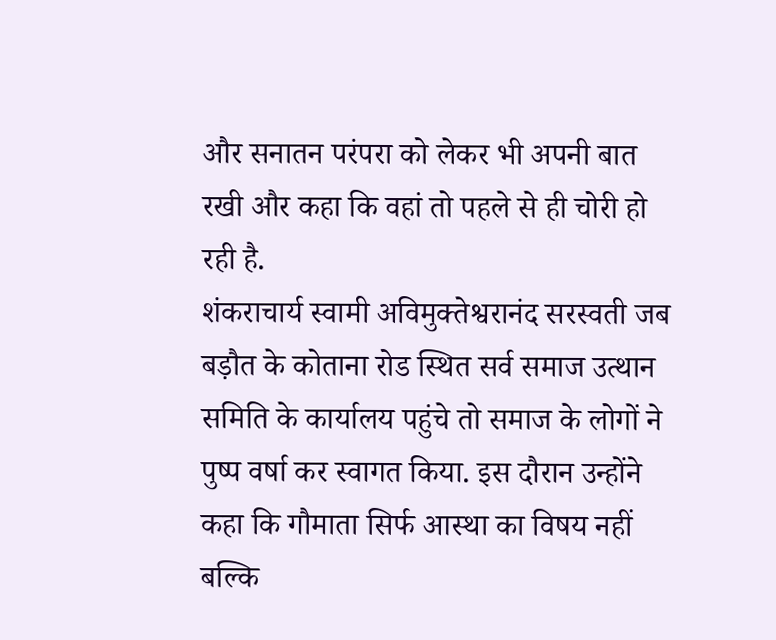और सनातन परंपरा को लेकर भी अपनी बात रखी और कहा कि वहां तो पहले से ही चोरी हो रही है.
शंकराचार्य स्वामी अविमुक्तेश्वरानंद सरस्वती जब बड़ौत के कोताना रोड स्थित सर्व समाज उत्थान समिति के कार्यालय पहुंचे तो समाज के लोगों ने पुष्प वर्षा कर स्वागत किया. इस दौरान उन्होंने कहा कि गौमाता सिर्फ आस्था का विषय नहीं बल्कि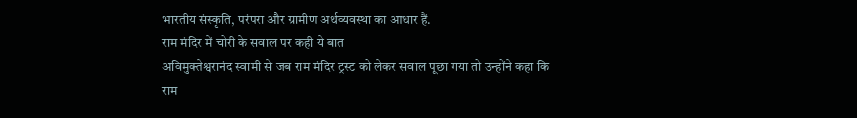भारतीय संस्कृति, परंपरा और ग्रामीण अर्थव्यवस्था का आधार हैं.
राम मंदिर में चोरी के सवाल पर कही ये बात
अविमुक्तेश्वरानंद स्वामी से जब राम मंदिर ट्रस्ट को लेकर सवाल पूछा गया तो उन्होंने कहा कि राम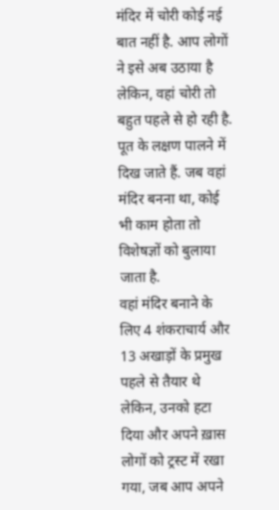मंदिर में चोरी कोई नई बात नहीं है. आप लोगों ने इसे अब उठाया है लेकिन, वहां चोरी तो बहुत पहले से हो रही है. पूत के लक्षण पालने में दिख जाते हैं. जब वहां मंदिर बनना था, कोई भी काम होता तो विशेषज्ञों को बुलाया जाता है.
वहां मंदिर बनाने के लिए 4 शंकराचार्य और 13 अखाड़ों के प्रमुख पहले से तैयार थे लेकिन, उनको हटा दिया और अपने ख़ास लोगों को ट्रस्ट में रखा गया, जब आप अपने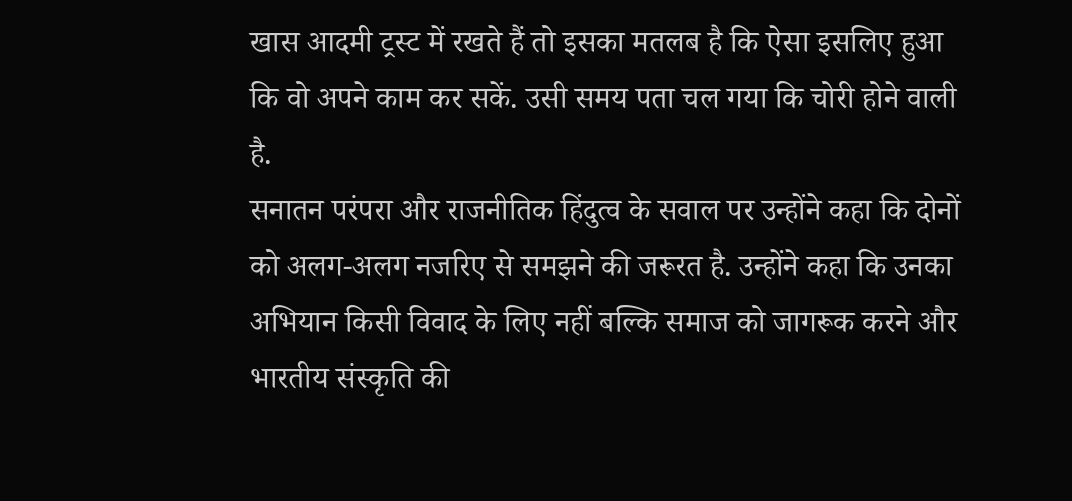खास आदमी ट्रस्ट में रखते हैं तो इसका मतलब है कि ऐसा इसलिए हुआ कि वो अपने काम कर सकें. उसी समय पता चल गया कि चोरी होने वाली है.
सनातन परंपरा और राजनीतिक हिंदुत्व के सवाल पर उन्होंने कहा कि दोनों को अलग-अलग नजरिए से समझने की जरूरत है. उन्होंने कहा कि उनका अभियान किसी विवाद के लिए नहीं बल्कि समाज को जागरूक करने और भारतीय संस्कृति की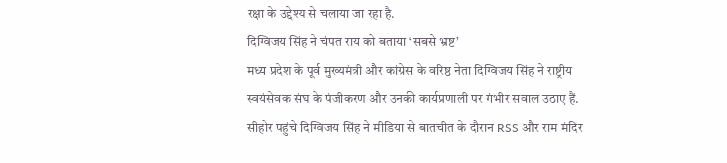रक्षा के उद्देश्य से चलाया जा रहा है.
दिग्विजय सिंह ने चंपत राय को बताया ‘सबसे भ्रष्ट’
मध्य प्रदेश के पूर्व मुख्यमंत्री और कांग्रेस के वरिष्ठ नेता दिग्विजय सिंह ने राष्ट्रीय स्वयंसेवक संघ के पंजीकरण और उनकी कार्यप्रणाली पर गंभीर सवाल उठाए हैं. सीहोर पहुंचे दिग्विजय सिंह ने मीडिया से बातचीत के दौरान RSS और राम मंदिर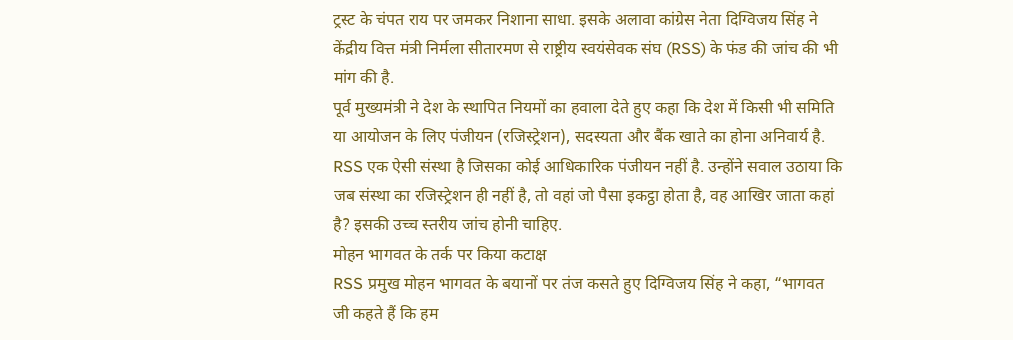ट्रस्ट के चंपत राय पर जमकर निशाना साधा. इसके अलावा कांग्रेस नेता दिग्विजय सिंह ने केंद्रीय वित्त मंत्री निर्मला सीतारमण से राष्ट्रीय स्वयंसेवक संघ (RSS) के फंड की जांच की भी मांग की है.
पूर्व मुख्यमंत्री ने देश के स्थापित नियमों का हवाला देते हुए कहा कि देश में किसी भी समिति या आयोजन के लिए पंजीयन (रजिस्ट्रेशन), सदस्यता और बैंक खाते का होना अनिवार्य है. RSS एक ऐसी संस्था है जिसका कोई आधिकारिक पंजीयन नहीं है. उन्होंने सवाल उठाया कि जब संस्था का रजिस्ट्रेशन ही नहीं है, तो वहां जो पैसा इकट्ठा होता है, वह आखिर जाता कहां है? इसकी उच्च स्तरीय जांच होनी चाहिए.
मोहन भागवत के तर्क पर किया कटाक्ष
RSS प्रमुख मोहन भागवत के बयानों पर तंज कसते हुए दिग्विजय सिंह ने कहा, “भागवत जी कहते हैं कि हम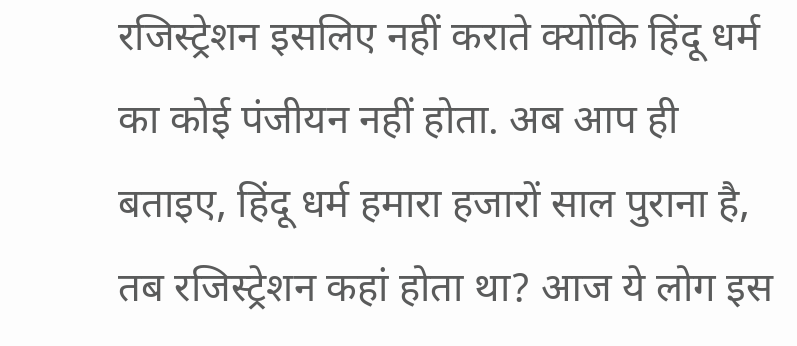रजिस्ट्रेशन इसलिए नहीं कराते क्योंकि हिंदू धर्म का कोई पंजीयन नहीं होता. अब आप ही बताइए, हिंदू धर्म हमारा हजारों साल पुराना है, तब रजिस्ट्रेशन कहां होता था? आज ये लोग इस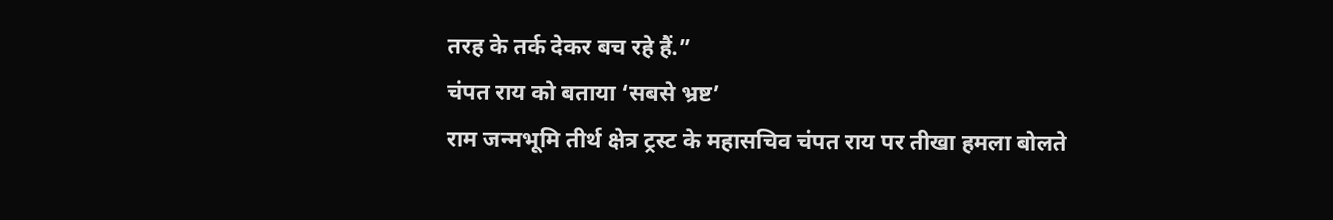तरह के तर्क देकर बच रहे हैं.”
चंपत राय को बताया ‘सबसे भ्रष्ट’
राम जन्मभूमि तीर्थ क्षेत्र ट्रस्ट के महासचिव चंपत राय पर तीखा हमला बोलते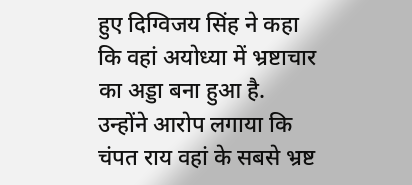हुए दिग्विजय सिंह ने कहा कि वहां अयोध्या में भ्रष्टाचार का अड्डा बना हुआ है. उन्होंने आरोप लगाया कि चंपत राय वहां के सबसे भ्रष्ट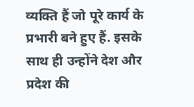व्यक्ति हैं जो पूरे कार्य के प्रभारी बने हुए हैं. इसके साथ ही उन्होंने देश और प्रदेश की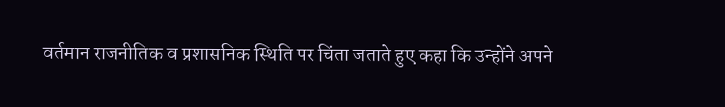वर्तमान राजनीतिक व प्रशासनिक स्थिति पर चिंता जताते हुए कहा कि उन्होंने अपने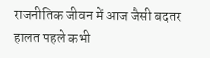राजनीतिक जीवन में आज जैसी बदतर हालत पहले कभी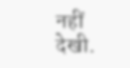नहीं देखी.